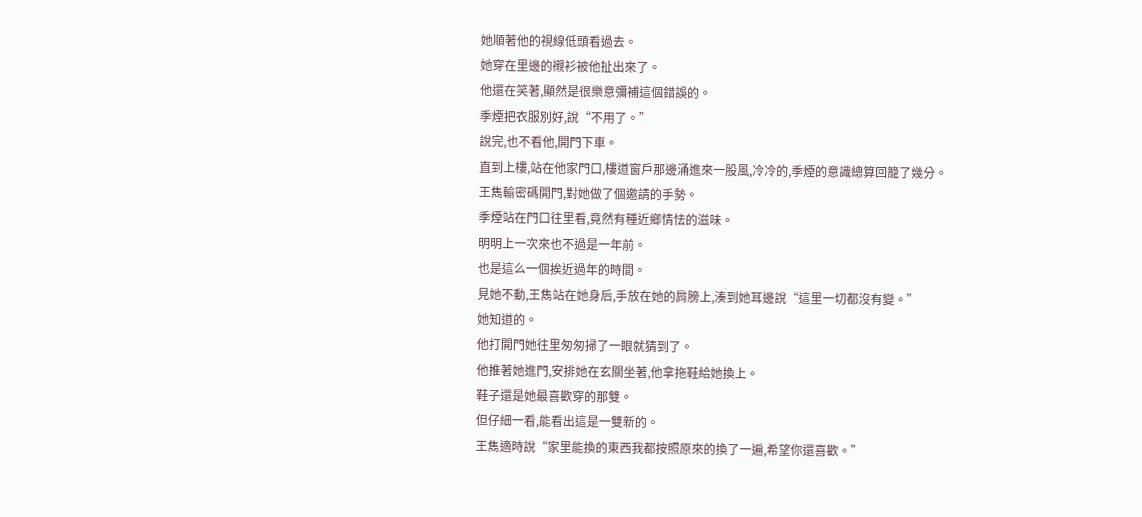她順著他的視線低頭看過去。
她穿在里邊的襯衫被他扯出來了。
他還在笑著,顯然是很樂意彌補這個錯誤的。
季煙把衣服別好,說“不用了。”
說完,也不看他,開門下車。
直到上樓,站在他家門口,樓道窗戶那邊涌進來一股風,冷冷的,季煙的意識總算回籠了幾分。
王雋輸密碼開門,對她做了個邀請的手勢。
季煙站在門口往里看,竟然有種近鄉情怯的滋味。
明明上一次來也不過是一年前。
也是這么一個挨近過年的時間。
見她不動,王雋站在她身后,手放在她的肩膀上,湊到她耳邊說“這里一切都沒有變。”
她知道的。
他打開門她往里匆匆掃了一眼就猜到了。
他推著她進門,安排她在玄關坐著,他拿拖鞋給她換上。
鞋子還是她最喜歡穿的那雙。
但仔細一看,能看出這是一雙新的。
王雋適時說“家里能換的東西我都按照原來的換了一遍,希望你還喜歡。”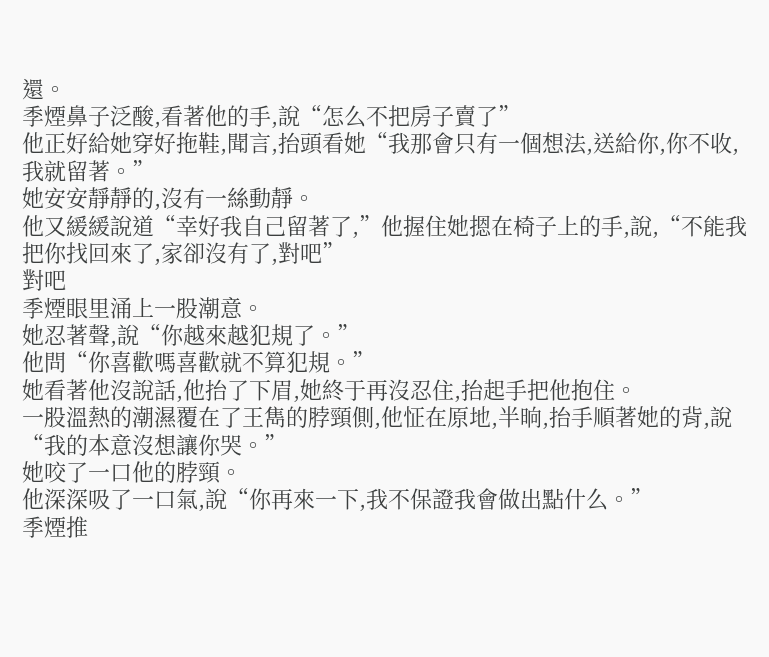還。
季煙鼻子泛酸,看著他的手,說“怎么不把房子賣了”
他正好給她穿好拖鞋,聞言,抬頭看她“我那會只有一個想法,送給你,你不收,我就留著。”
她安安靜靜的,沒有一絲動靜。
他又緩緩說道“幸好我自己留著了,”他握住她摁在椅子上的手,說,“不能我把你找回來了,家卻沒有了,對吧”
對吧
季煙眼里涌上一股潮意。
她忍著聲,說“你越來越犯規了。”
他問“你喜歡嗎喜歡就不算犯規。”
她看著他沒說話,他抬了下眉,她終于再沒忍住,抬起手把他抱住。
一股溫熱的潮濕覆在了王雋的脖頸側,他怔在原地,半晌,抬手順著她的背,說“我的本意沒想讓你哭。”
她咬了一口他的脖頸。
他深深吸了一口氣,說“你再來一下,我不保證我會做出點什么。”
季煙推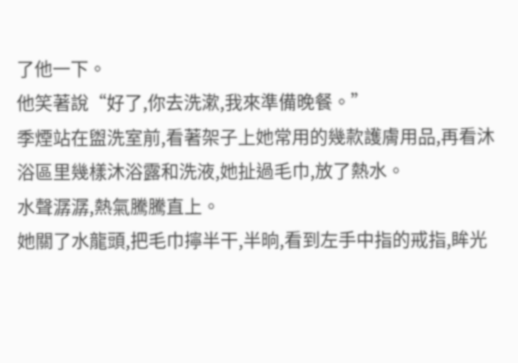了他一下。
他笑著說“好了,你去洗漱,我來準備晚餐。”
季煙站在盥洗室前,看著架子上她常用的幾款護膚用品,再看沐浴區里幾樣沐浴露和洗液,她扯過毛巾,放了熱水。
水聲潺潺,熱氣騰騰直上。
她關了水龍頭,把毛巾擰半干,半晌,看到左手中指的戒指,眸光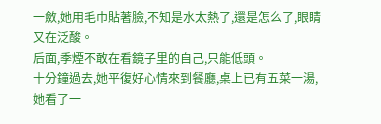一斂,她用毛巾貼著臉,不知是水太熱了,還是怎么了,眼睛又在泛酸。
后面,季煙不敢在看鏡子里的自己,只能低頭。
十分鐘過去,她平復好心情來到餐廳,桌上已有五菜一湯,她看了一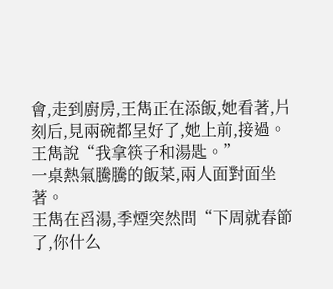會,走到廚房,王雋正在添飯,她看著,片刻后,見兩碗都呈好了,她上前,接過。
王雋說“我拿筷子和湯匙。”
一桌熱氣騰騰的飯菜,兩人面對面坐著。
王雋在舀湯,季煙突然問“下周就春節了,你什么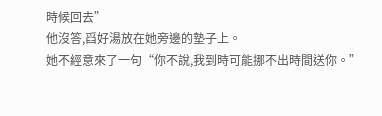時候回去”
他沒答,舀好湯放在她旁邊的墊子上。
她不經意來了一句“你不說,我到時可能挪不出時間送你。”